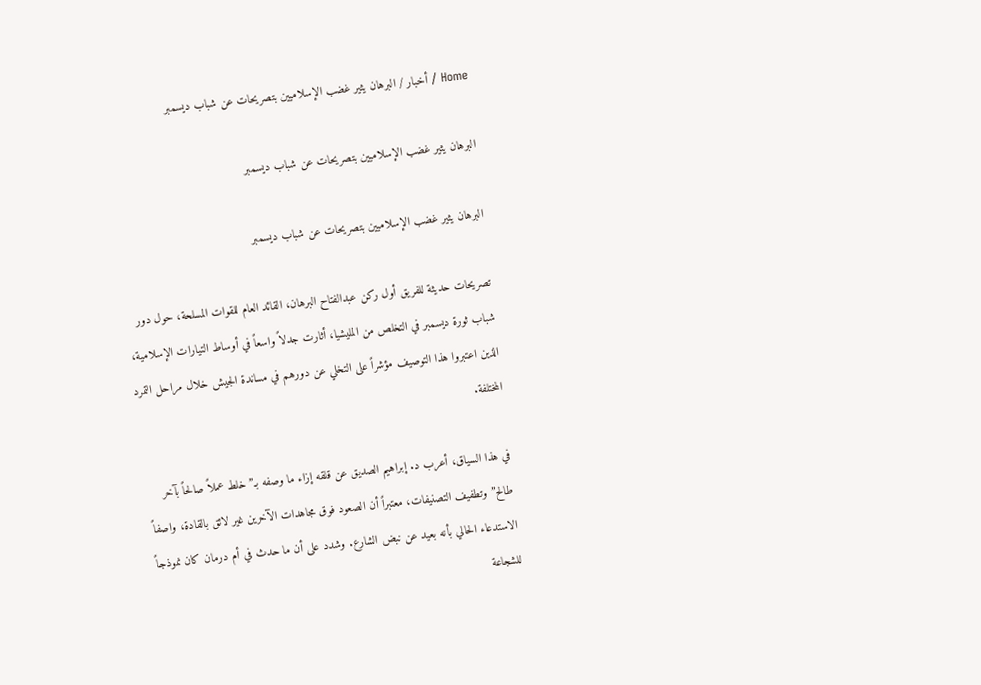Home / أخبار / البرهان يثير غضب الإسلاميين بتصريحات عن شباب ديسمبر

البرهان يثير غضب الإسلاميين بتصريحات عن شباب ديسمبر

البرهان يثير غضب الإسلاميين بتصريحات عن شباب ديسمبر

تصريحات حديثة للفريق أول ركن عبدالفتاح البرهان، القائد العام للقوات المسلحة، حول دور شباب ثورة ديسمبر في التخلص من المليشيا، أثارت جدلاً واسعاً في أوساط التيارات الإسلامية، الذين اعتبروا هذا التوصيف مؤشراً على التخلي عن دورهم في مساندة الجيش خلال مراحل التمرد المختلفة.

في هذا السياق، أعرب د. إبراهيم الصديق عن قلقه إزاء ما وصفه بـ”خلط عملاً صالحاً بآخر طالح” وتطفيف التصنيفات، معتبراً أن الصعود فوق مجاهدات الآخرين غير لائق بالقادة، واصفاً الاستدعاء الحالي بأنه بعيد عن نبض الشارع. وشدد على أن ما حدث في أم درمان كان نموذجاً للشجاعة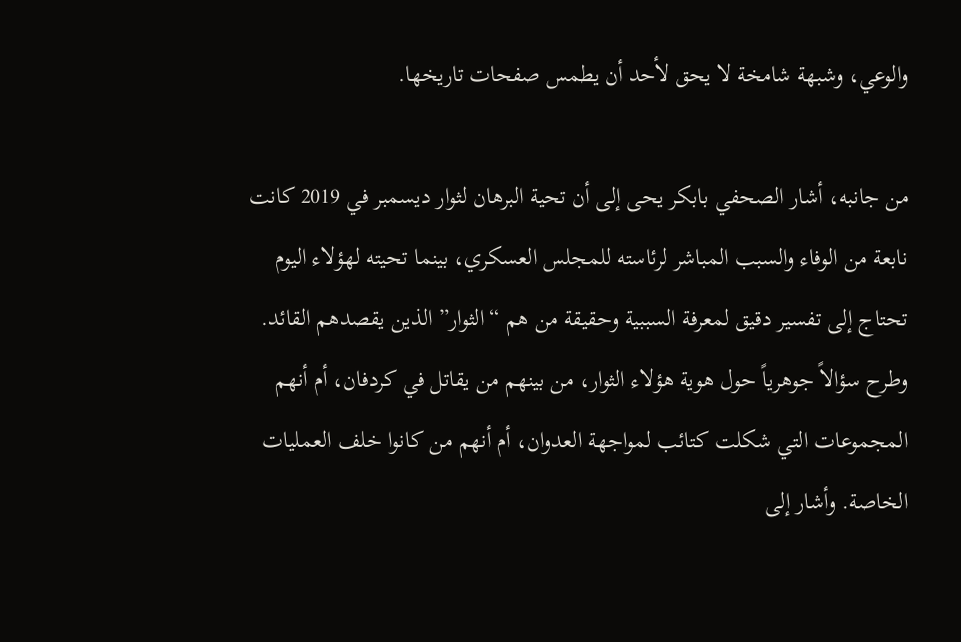والوعي، وشبهة شامخة لا يحق لأحد أن يطمس صفحات تاريخها.

من جانبه، أشار الصحفي بابكر يحى إلى أن تحية البرهان لثوار ديسمبر في 2019 كانت نابعة من الوفاء والسبب المباشر لرئاسته للمجلس العسكري، بينما تحيته لهؤلاء اليوم تحتاج إلى تفسير دقيق لمعرفة السببية وحقيقة من هم “الثوار” الذين يقصدهم القائد. وطرح سؤالاً جوهرياً حول هوية هؤلاء الثوار، من بينهم من يقاتل في كردفان، أم أنهم المجموعات التي شكلت كتائب لمواجهة العدوان، أم أنهم من كانوا خلف العمليات الخاصة. وأشار إلى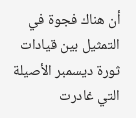أن هناك فجوة في التمثيل بين قيادات ثورة ديسمبر الأصيلة التي غادرت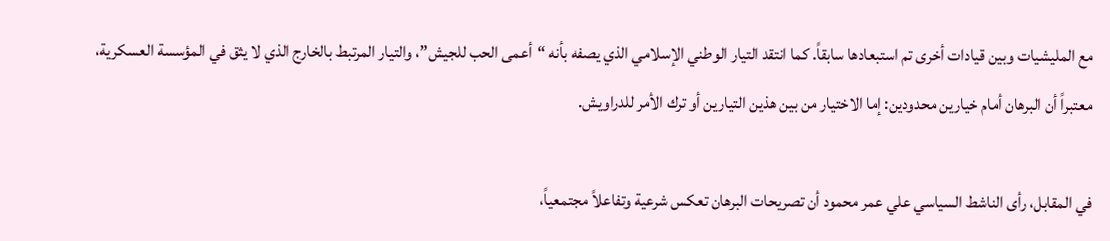مع المليشيات وبين قيادات أخرى تم استبعادها سابقاً. كما انتقد التيار الوطني الإسلامي الذي يصفه بأنه “أعمى الحب للجيش”، والتيار المرتبط بالخارج الذي لا يثق في المؤسسة العسكرية، معتبراً أن البرهان أمام خيارين محدودين: إما الاختيار من بين هذين التيارين أو ترك الأمر للدراويش.

في المقابل، رأى الناشط السياسي علي عمر محمود أن تصريحات البرهان تعكس شرعية وتفاعلاً مجتمعياً،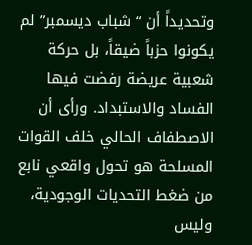وتحديداً أن “شباب ديسمبر” لم يكونوا حزباً ضيقاً، بل حركة شعبية عريضة رفضت فيها الفساد والاستبداد. ورأى أن الاصطفاف الحالي خلف القوات المسلحة هو تحول واقعي نابع من ضغط التحديات الوجودية، وليس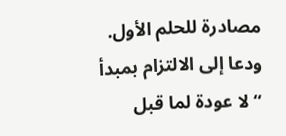مصادرة للحلم الأول. ودعا إلى الالتزام بمبدأ “لا عودة لما قبل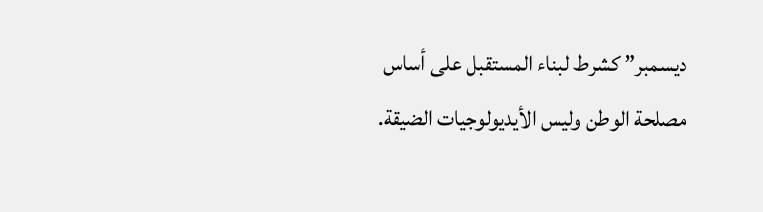ديسمبر” كشرط لبناء المستقبل على أساس مصلحة الوطن وليس الأيديولوجيات الضيقة.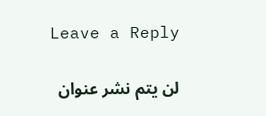Leave a Reply

لن يتم نشر عنوان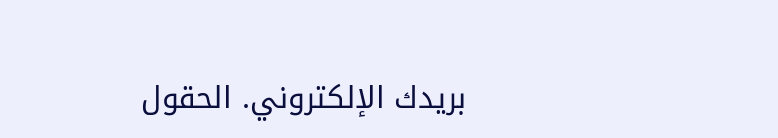بريدك الإلكتروني. الحقول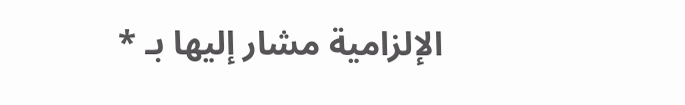الإلزامية مشار إليها بـ *